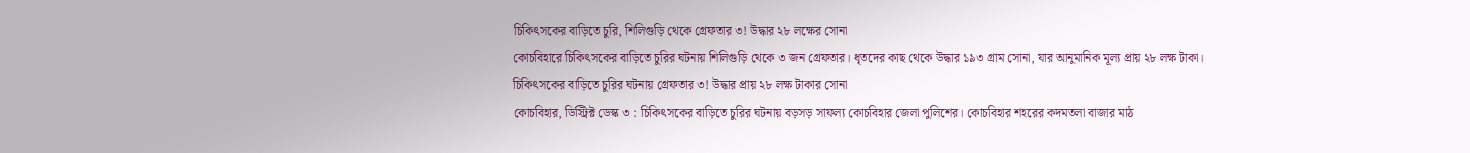চিকিৎসকের বাড়িতে চুরি, শিলিগুড়ি থেকে গ্রেফতার ৩! উদ্ধার ২৮ লক্ষের সোনা
কোচবিহারে চিকিৎসকের বাড়িতে চুরির ঘটনায় শিলিগুড়ি থেকে ৩ জন গ্রেফতার। ধৃতদের কাছ থেকে উদ্ধার ১৯৩ গ্রাম সোনা, যার আনুমানিক মূল্য প্রায় ২৮ লক্ষ টাকা।
চিকিৎসকের বাড়িতে চুরির ঘটনায় গ্রেফতার ৩! উদ্ধার প্রায় ২৮ লক্ষ টাকার সোনা
কোচবিহার, ডিস্ট্রিক্ট ডেস্ক ৩ : চিকিৎসকের বাড়িতে চুরির ঘটনায় বড়সড় সাফল্য কোচবিহার জেলা পুলিশের। কোচবিহার শহরের কদমতলা বাজার মাঠ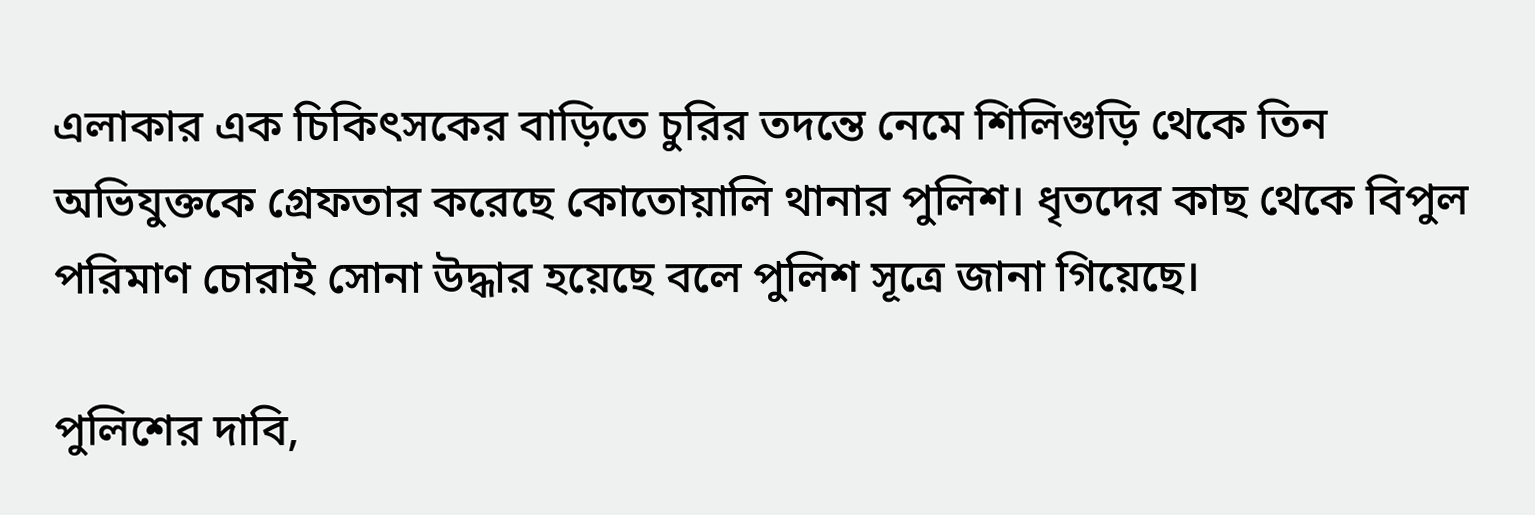এলাকার এক চিকিৎসকের বাড়িতে চুরির তদন্তে নেমে শিলিগুড়ি থেকে তিন অভিযুক্তকে গ্রেফতার করেছে কোতোয়ালি থানার পুলিশ। ধৃতদের কাছ থেকে বিপুল পরিমাণ চোরাই সোনা উদ্ধার হয়েছে বলে পুলিশ সূত্রে জানা গিয়েছে।

পুলিশের দাবি,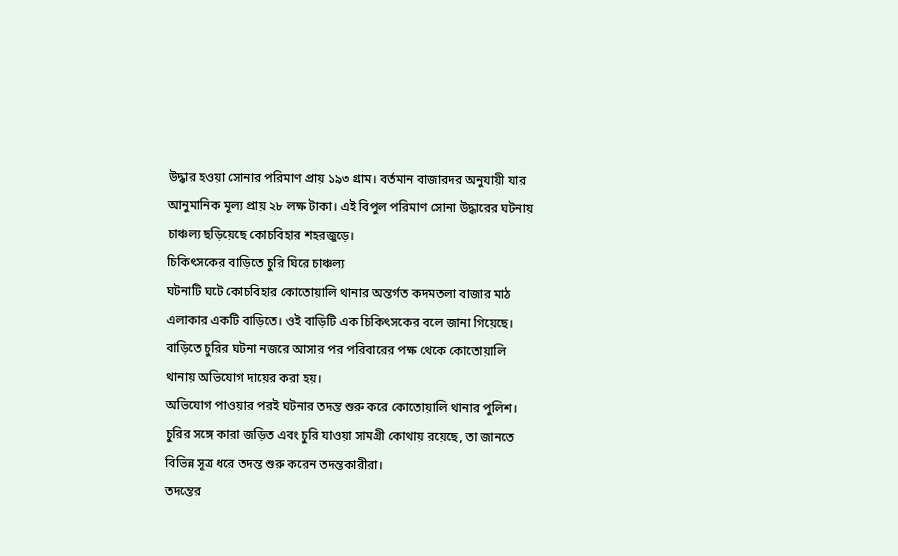উদ্ধার হওয়া সোনার পরিমাণ প্রায় ১৯৩ গ্রাম। বর্তমান বাজারদর অনুযায়ী যার আনুমানিক মূল্য প্রায় ২৮ লক্ষ টাকা। এই বিপুল পরিমাণ সোনা উদ্ধারের ঘটনায় চাঞ্চল্য ছড়িয়েছে কোচবিহার শহরজুড়ে।
চিকিৎসকের বাড়িতে চুরি ঘিরে চাঞ্চল্য
ঘটনাটি ঘটে কোচবিহার কোতোয়ালি থানার অন্তর্গত কদমতলা বাজার মাঠ এলাকার একটি বাড়িতে। ওই বাড়িটি এক চিকিৎসকের বলে জানা গিয়েছে। বাড়িতে চুরির ঘটনা নজরে আসার পর পরিবারের পক্ষ থেকে কোতোয়ালি থানায় অভিযোগ দায়ের করা হয়।
অভিযোগ পাওয়ার পরই ঘটনার তদন্ত শুরু করে কোতোয়ালি থানার পুলিশ। চুরির সঙ্গে কারা জড়িত এবং চুরি যাওয়া সামগ্রী কোথায় রয়েছে, তা জানতে বিভিন্ন সূত্র ধরে তদন্ত শুরু করেন তদন্তকারীরা।
তদন্তের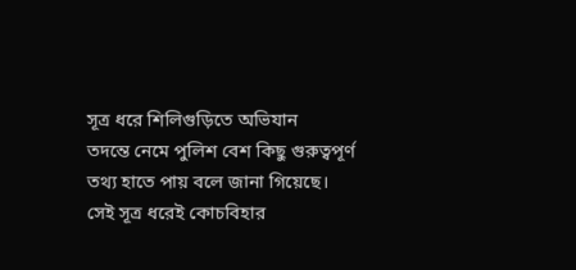সূত্র ধরে শিলিগুড়িতে অভিযান
তদন্তে নেমে পুলিশ বেশ কিছু গুরুত্বপূর্ণ তথ্য হাতে পায় বলে জানা গিয়েছে। সেই সূত্র ধরেই কোচবিহার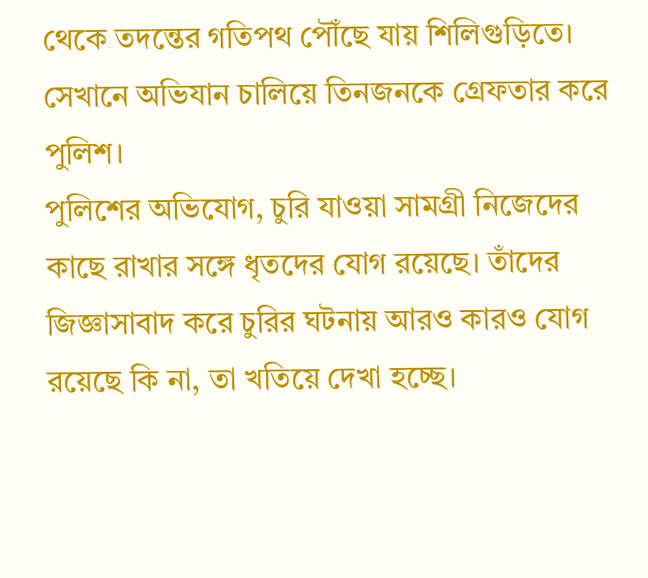থেকে তদন্তের গতিপথ পৌঁছে যায় শিলিগুড়িতে। সেখানে অভিযান চালিয়ে তিনজনকে গ্রেফতার করে পুলিশ।
পুলিশের অভিযোগ, চুরি যাওয়া সামগ্রী নিজেদের কাছে রাখার সঙ্গে ধৃতদের যোগ রয়েছে। তাঁদের জিজ্ঞাসাবাদ করে চুরির ঘটনায় আরও কারও যোগ রয়েছে কি না, তা খতিয়ে দেখা হচ্ছে।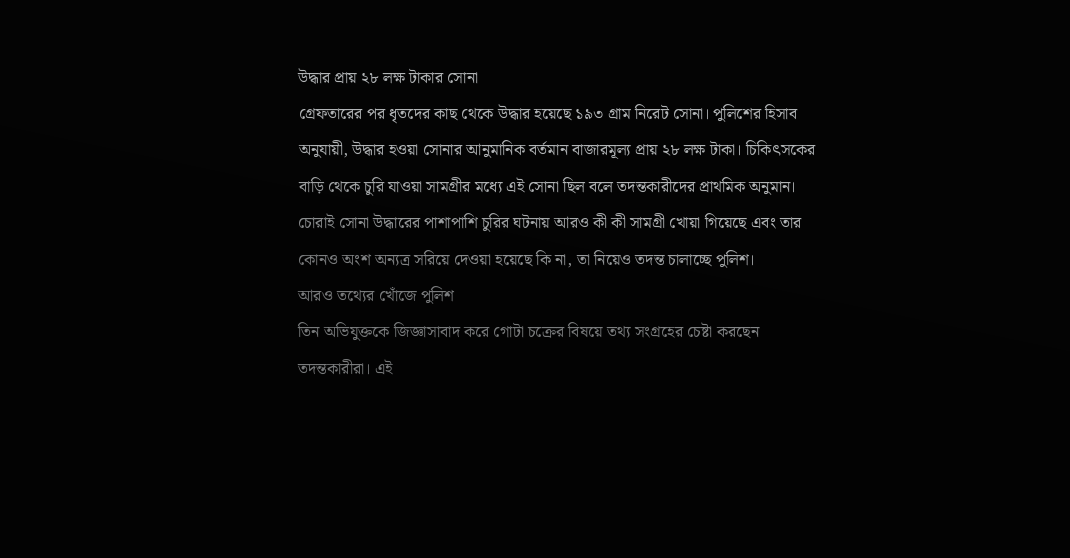উদ্ধার প্রায় ২৮ লক্ষ টাকার সোনা
গ্রেফতারের পর ধৃতদের কাছ থেকে উদ্ধার হয়েছে ১৯৩ গ্রাম নিরেট সোনা। পুলিশের হিসাব অনুযায়ী, উদ্ধার হওয়া সোনার আনুমানিক বর্তমান বাজারমূল্য প্রায় ২৮ লক্ষ টাকা। চিকিৎসকের বাড়ি থেকে চুরি যাওয়া সামগ্রীর মধ্যে এই সোনা ছিল বলে তদন্তকারীদের প্রাথমিক অনুমান।
চোরাই সোনা উদ্ধারের পাশাপাশি চুরির ঘটনায় আরও কী কী সামগ্রী খোয়া গিয়েছে এবং তার কোনও অংশ অন্যত্র সরিয়ে দেওয়া হয়েছে কি না, তা নিয়েও তদন্ত চালাচ্ছে পুলিশ।
আরও তথ্যের খোঁজে পুলিশ
তিন অভিযুক্তকে জিজ্ঞাসাবাদ করে গোটা চক্রের বিষয়ে তথ্য সংগ্রহের চেষ্টা করছেন তদন্তকারীরা। এই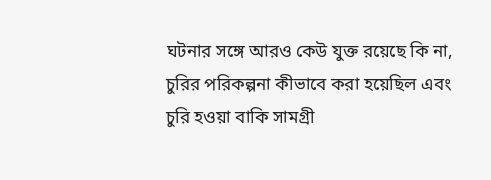ঘটনার সঙ্গে আরও কেউ যুক্ত রয়েছে কি না, চুরির পরিকল্পনা কীভাবে করা হয়েছিল এবং চুরি হওয়া বাকি সামগ্রী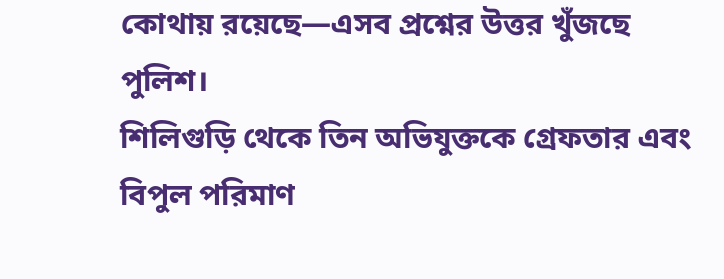কোথায় রয়েছে—এসব প্রশ্নের উত্তর খুঁজছে পুলিশ।
শিলিগুড়ি থেকে তিন অভিযুক্তকে গ্রেফতার এবং বিপুল পরিমাণ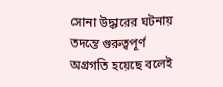সোনা উদ্ধারের ঘটনায় তদন্তে গুরুত্বপূর্ণ অগ্রগতি হয়েছে বলেই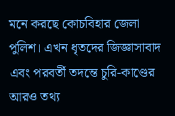মনে করছে কোচবিহার জেলা পুলিশ। এখন ধৃতদের জিজ্ঞাসাবাদ এবং পরবর্তী তদন্তে চুরি-কাণ্ডের আরও তথ্য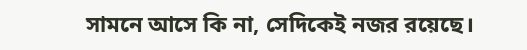সামনে আসে কি না, সেদিকেই নজর রয়েছে।